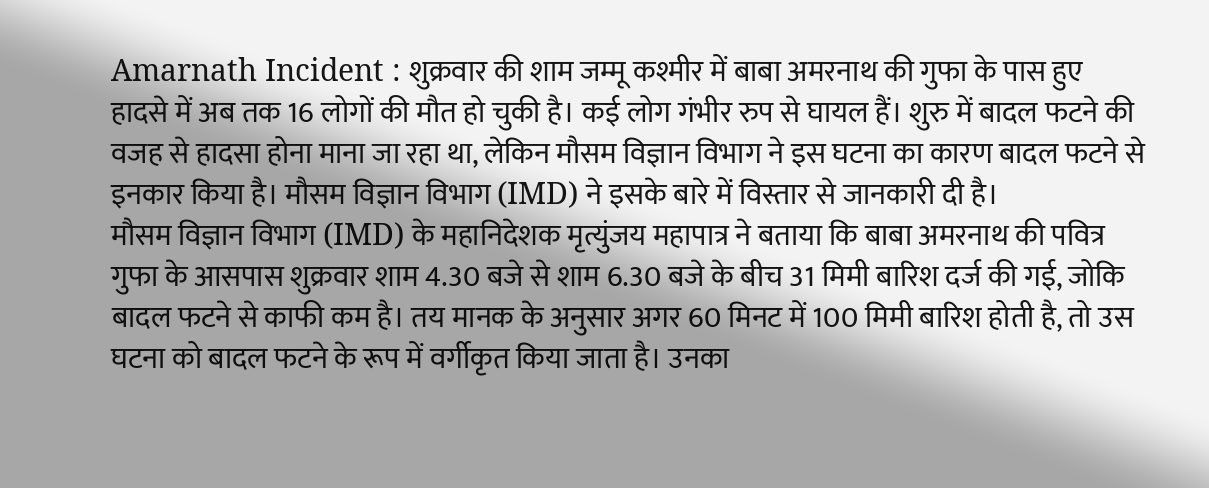Amarnath Incident : शुक्रवार की शाम जम्मू कश्मीर में बाबा अमरनाथ की गुफा के पास हुए हादसे में अब तक 16 लोगों की मौत हो चुकी है। कई लोग गंभीर रुप से घायल हैं। शुरु में बादल फटने की वजह से हादसा होना माना जा रहा था, लेकिन मौसम विज्ञान विभाग ने इस घटना का कारण बादल फटने से इनकार किया है। मौसम विज्ञान विभाग (IMD) ने इसके बारे में विस्तार से जानकारी दी है।
मौसम विज्ञान विभाग (IMD) के महानिदेशक मृत्युंजय महापात्र ने बताया कि बाबा अमरनाथ की पवित्र गुफा के आसपास शुक्रवार शाम 4.30 बजे से शाम 6.30 बजे के बीच 31 मिमी बारिश दर्ज की गई, जोकि बादल फटने से काफी कम है। तय मानक के अनुसार अगर 60 मिनट में 100 मिमी बारिश होती है, तो उस घटना को बादल फटने के रूप में वर्गीकृत किया जाता है। उनका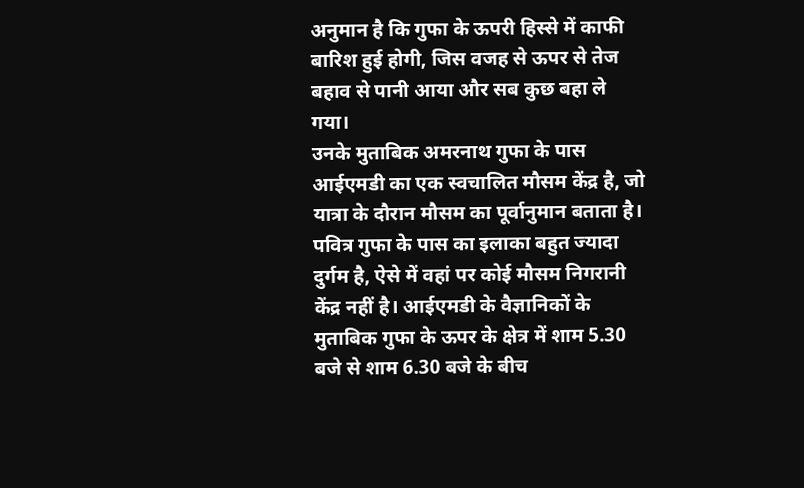अनुमान है कि गुफा के ऊपरी हिस्से में काफी बारिश हुई होगी, जिस वजह से ऊपर से तेज बहाव से पानी आया और सब कुछ बहा ले गया।
उनके मुताबिक अमरनाथ गुफा के पास आईएमडी का एक स्वचालित मौसम केंद्र है, जो यात्रा के दौरान मौसम का पूर्वानुमान बताता है। पवित्र गुफा के पास का इलाका बहुत ज्यादा दुर्गम है, ऐसे में वहां पर कोई मौसम निगरानी केंद्र नहीं है। आईएमडी के वैज्ञानिकों के मुताबिक गुफा के ऊपर के क्षेत्र में शाम 5.30 बजे से शाम 6.30 बजे के बीच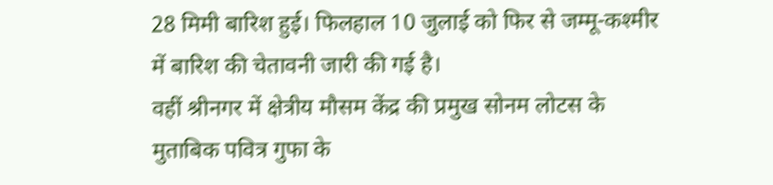28 मिमी बारिश हुई। फिलहाल 10 जुलाई को फिर से जम्मू-कश्मीर में बारिश की चेतावनी जारी की गई है।
वहीं श्रीनगर में क्षेत्रीय मौसम केंद्र की प्रमुख सोनम लोटस के मुताबिक पवित्र गुफा के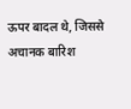ऊपर बादल थे, जिससे अचानक बारिश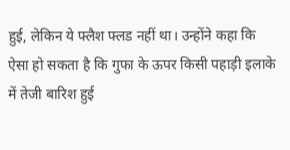हुई, लेकिन ये फ्लैश फ्लड नहीं था। उन्होंने कहा कि ऐसा हो सकता है कि गुफा के ऊपर किसी पहाड़ी इलाके में तेजी बारिश हुई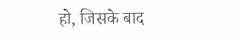हो, जिसके बाद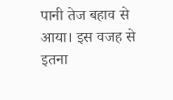पानी तेज बहाव से आया। इस वजह से इतना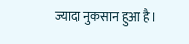ज्यादा नुकसान हुआ है।